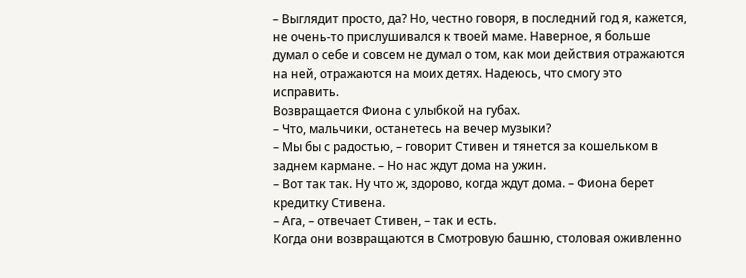– Выглядит просто, да? Но, честно говоря, в последний год я, кажется, не очень-то прислушивался к твоей маме. Наверное, я больше думал о себе и совсем не думал о том, как мои действия отражаются на ней, отражаются на моих детях. Надеюсь, что смогу это исправить.
Возвращается Фиона с улыбкой на губах.
– Что, мальчики, останетесь на вечер музыки?
– Мы бы с радостью, – говорит Стивен и тянется за кошельком в заднем кармане. – Но нас ждут дома на ужин.
– Вот так так. Ну что ж, здорово, когда ждут дома. – Фиона берет кредитку Стивена.
– Ага, – отвечает Стивен, – так и есть.
Когда они возвращаются в Смотровую башню, столовая оживленно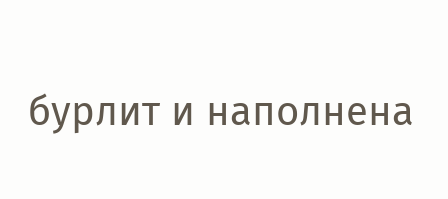бурлит и наполнена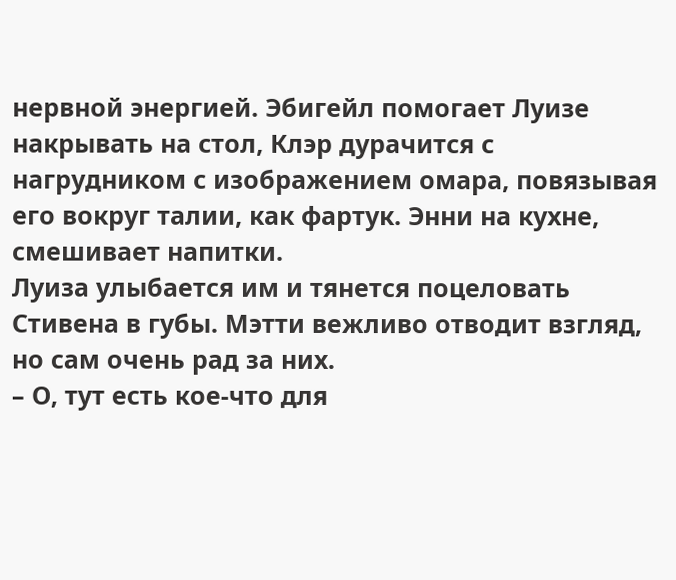нервной энергией. Эбигейл помогает Луизе накрывать на стол, Клэр дурачится с нагрудником с изображением омара, повязывая его вокруг талии, как фартук. Энни на кухне, смешивает напитки.
Луиза улыбается им и тянется поцеловать Стивена в губы. Мэтти вежливо отводит взгляд, но сам очень рад за них.
– О, тут есть кое-что для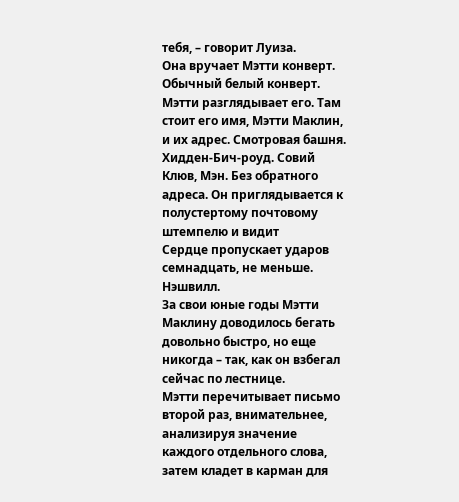тебя, – говорит Луиза.
Она вручает Мэтти конверт. Обычный белый конверт. Мэтти разглядывает его. Там стоит его имя, Мэтти Маклин, и их адрес. Смотровая башня. Хидден-Бич-роуд. Совий Клюв, Мэн. Без обратного адреса. Он приглядывается к полустертому почтовому штемпелю и видит
Сердце пропускает ударов семнадцать, не меньше.
Нэшвилл.
За свои юные годы Мэтти Маклину доводилось бегать довольно быстро, но еще никогда – так, как он взбегал сейчас по лестнице.
Мэтти перечитывает письмо второй раз, внимательнее, анализируя значение каждого отдельного слова, затем кладет в карман для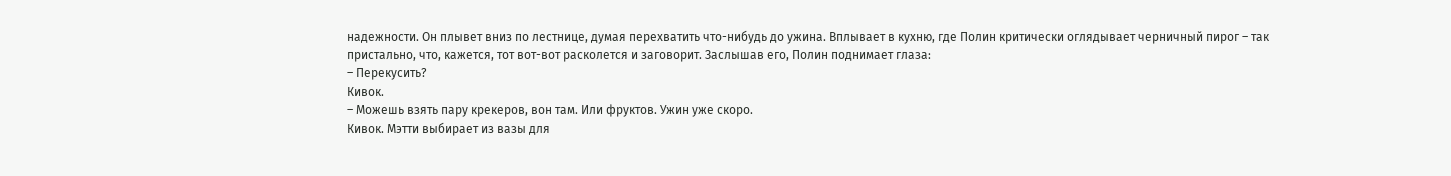надежности. Он плывет вниз по лестнице, думая перехватить что-нибудь до ужина. Вплывает в кухню, где Полин критически оглядывает черничный пирог – так пристально, что, кажется, тот вот-вот расколется и заговорит. Заслышав его, Полин поднимает глаза:
– Перекусить?
Кивок.
– Можешь взять пару крекеров, вон там. Или фруктов. Ужин уже скоро.
Кивок. Мэтти выбирает из вазы для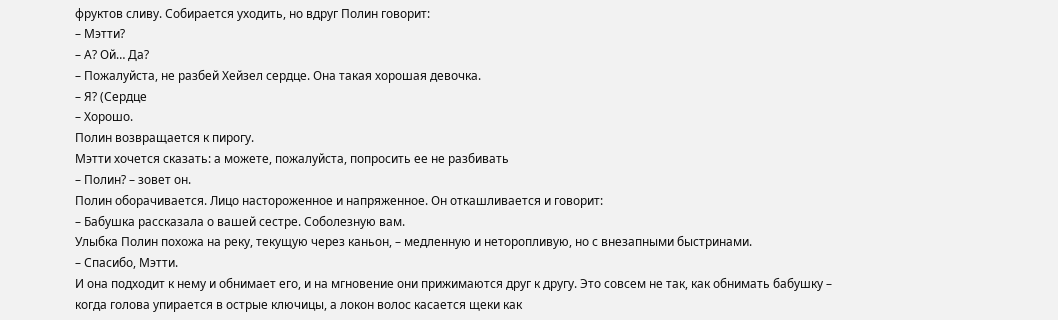фруктов сливу. Собирается уходить, но вдруг Полин говорит:
– Мэтти?
– А? Ой… Да?
– Пожалуйста, не разбей Хейзел сердце. Она такая хорошая девочка.
– Я? (Сердце
– Хорошо.
Полин возвращается к пирогу.
Мэтти хочется сказать: а можете, пожалуйста, попросить ее не разбивать
– Полин? – зовет он.
Полин оборачивается. Лицо настороженное и напряженное. Он откашливается и говорит:
– Бабушка рассказала о вашей сестре. Соболезную вам.
Улыбка Полин похожа на реку, текущую через каньон, – медленную и неторопливую, но с внезапными быстринами.
– Спасибо, Мэтти.
И она подходит к нему и обнимает его, и на мгновение они прижимаются друг к другу. Это совсем не так, как обнимать бабушку – когда голова упирается в острые ключицы, а локон волос касается щеки как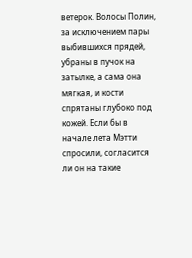ветерок. Волосы Полин, за исключением пары выбившихся прядей, убраны в пучок на затылке, а сама она мягкая, и кости спрятаны глубоко под кожей. Если бы в начале лета Мэтти спросили, согласится ли он на такие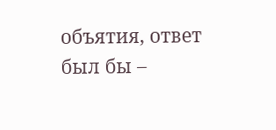объятия, ответ был бы –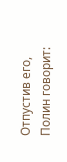Отпустив его, Полин говорит: